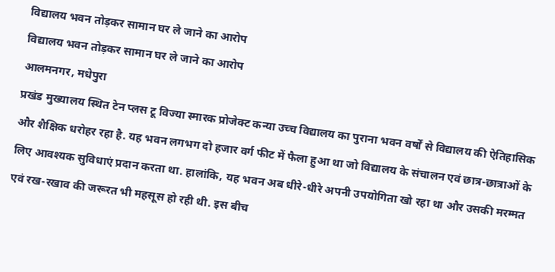विद्यालय भवन तोड़कर सामान घर ले जाने का आरोप
विद्यालय भवन तोड़कर सामान घर ले जाने का आरोप
आलमनगर, मधेपुरा
प्रखंड मुख्यालय स्थित टेन प्लस टू विज्या स्मारक प्रोजेक्ट कन्या उच्च विद्यालय का पुराना भवन वर्षों से विद्यालय की ऐतिहासिक और शैक्षिक धरोहर रहा है. यह भवन लगभग दो हजार वर्ग फीट में फैला हुआ था जो विद्यालय के संचालन एवं छात्र-छात्राओं के लिए आवश्यक सुविधाएं प्रदान करता था. हालांकि, यह भवन अब धीरे-धीरे अपनी उपयोगिता खो रहा था और उसकी मरम्मत एवं रख-रखाव की जरूरत भी महसूस हो रही थी. इस बीच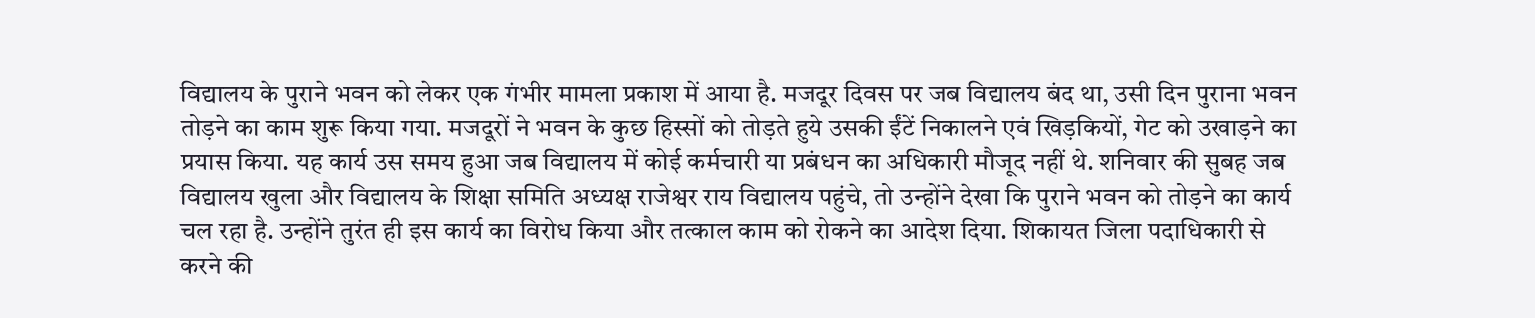विद्यालय के पुराने भवन को लेकर एक गंभीर मामला प्रकाश में आया है. मजदूर दिवस पर जब विद्यालय बंद था, उसी दिन पुराना भवन तोड़ने का काम शुरू किया गया. मजदूरों ने भवन के कुछ हिस्सों को तोड़ते हुये उसकी ईंटें निकालने एवं खिड़कियों, गेट को उखाड़ने का प्रयास किया. यह कार्य उस समय हुआ जब विद्यालय में कोई कर्मचारी या प्रबंधन का अधिकारी मौजूद नहीं थे. शनिवार की सुबह जब विद्यालय खुला और विद्यालय के शिक्षा समिति अध्यक्ष राजेश्वर राय विद्यालय पहुंचे, तो उन्होंने देखा कि पुराने भवन को तोड़ने का कार्य चल रहा है. उन्होंने तुरंत ही इस कार्य का विरोध किया और तत्काल काम को रोकने का आदेश दिया. शिकायत जिला पदाधिकारी से करने की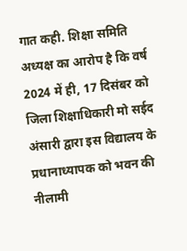गात कही. शिक्षा समिति अध्यक्ष का आरोप है कि वर्ष 2024 में ही, 17 दिसंबर को जिला शिक्षाधिकारी मो सईद अंसारी द्वारा इस विद्यालय के प्रधानाध्यापक को भवन की नीलामी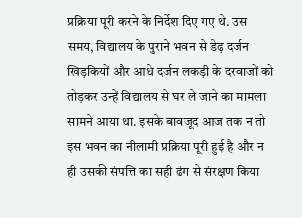प्रक्रिया पूरी करने के निर्देश दिए गए थे. उस समय, विद्यालय के पुराने भवन से डेढ़ दर्जन खिड़कियों और आधे दर्जन लकड़ी के दरवाजों को तोड़कर उन्हें विद्यालय से घर ले जाने का मामला सामने आया था. इसके बावजूद आज तक न तो इस भवन का नीलामी प्रक्रिया पूरी हुई है और न ही उसकी संपत्ति का सही ढंग से संरक्षण किया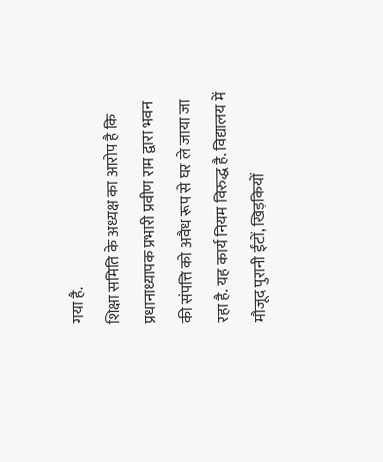गया है.
शिक्षा समिति के अध्यक्ष का आरोप है कि प्रधानाध्यापक प्रभारी प्रवीण राम द्वारा भवन की संपत्ति को अवैध रूप से घर ले जाया जा रहा है. यह कार्य नियम विरुद्ध है. विद्यालय में मौजूद पुरानी ईंटों, खिड़कियों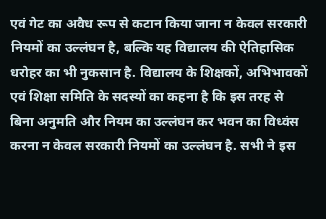एवं गेट का अवैध रूप से कटान किया जाना न केवल सरकारी नियमों का उल्लंघन है, बल्कि यह विद्यालय की ऐतिहासिक धरोहर का भी नुकसान है. विद्यालय के शिक्षकों, अभिभावकों एवं शिक्षा समिति के सदस्यों का कहना है कि इस तरह से बिना अनुमति और नियम का उल्लंघन कर भवन का विध्वंस करना न केवल सरकारी नियमों का उल्लंघन है. सभी ने इस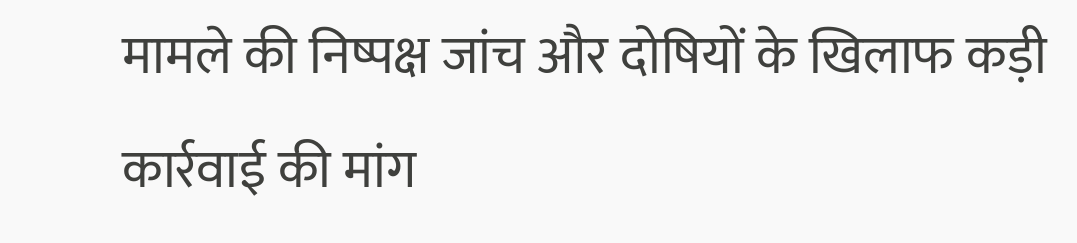मामले की निष्पक्ष जांच और दोषियों के खिलाफ कड़ी कार्रवाई की मांग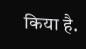किया है.